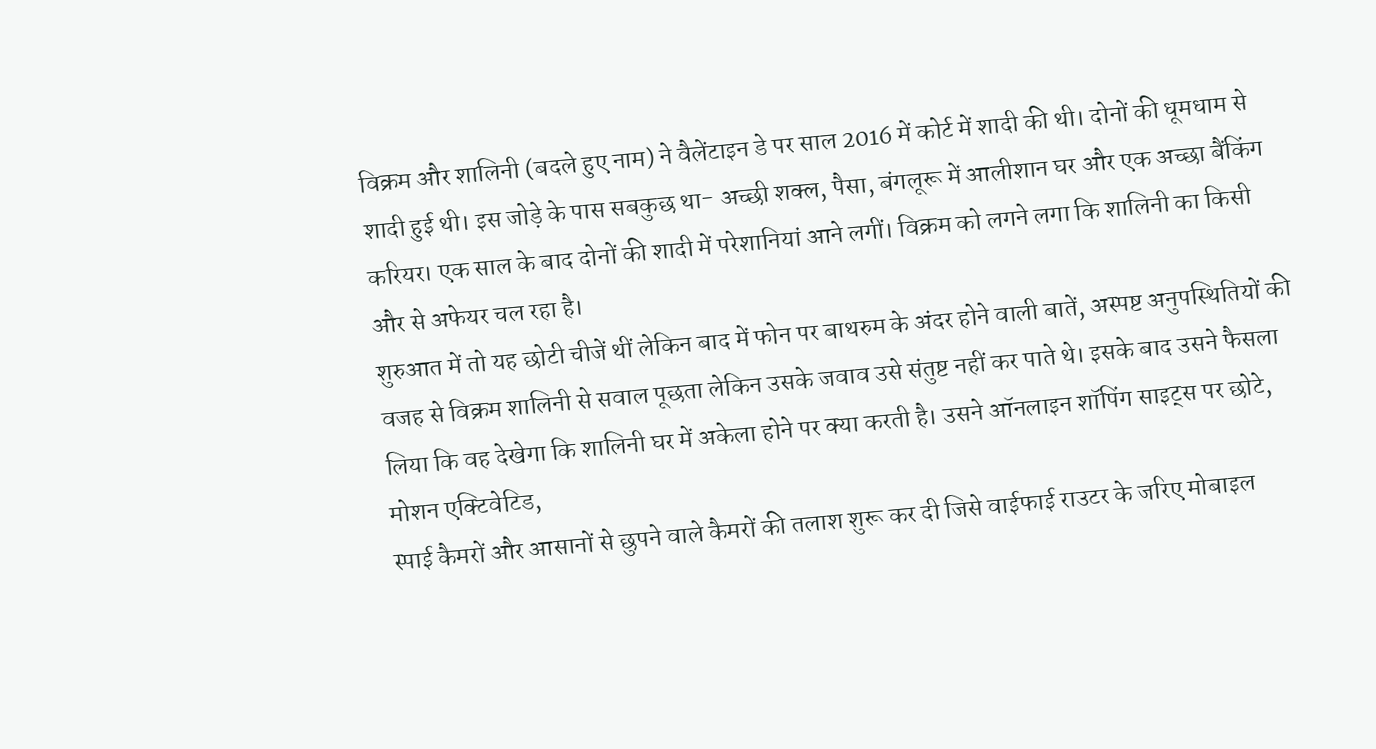विक्रम और शालिनी (बदले हुए नाम) ने वैलेंटाइन डे पर साल 2016 में कोर्ट में शादी की थी। दोनों की धूमधाम से शादी हुई थी। इस जोड़े के पास सबकुछ था- अच्छी शक्ल, पैसा, बंगलूरू में आलीशान घर और एक अच्छा बैंकिंग करियर। एक साल के बाद दोनों की शादी में परेशानियां आने लगीं। विक्रम को लगने लगा कि शालिनी का किसी और से अफेयर चल रहा है।
शुरुआत में तो यह छोटी चीजें थीं लेकिन बाद में फोन पर बाथरुम के अंदर होने वाली बातें, अस्पष्ट अनुपस्थितियों की वजह से विक्रम शालिनी से सवाल पूछता लेकिन उसके जवाव उसे संतुष्ट नहीं कर पाते थे। इसके बाद उसने फैसला लिया कि वह देखेगा कि शालिनी घर में अकेला होने पर क्या करती है। उसने ऑनलाइन शॉपिंग साइट्स पर छोटे, मोशन एक्टिवेटिड,
स्पाई कैमरों और आसानों से छुपने वाले कैमरों की तलाश शुरू कर दी जिसे वाईफाई राउटर के जरिए मोबाइल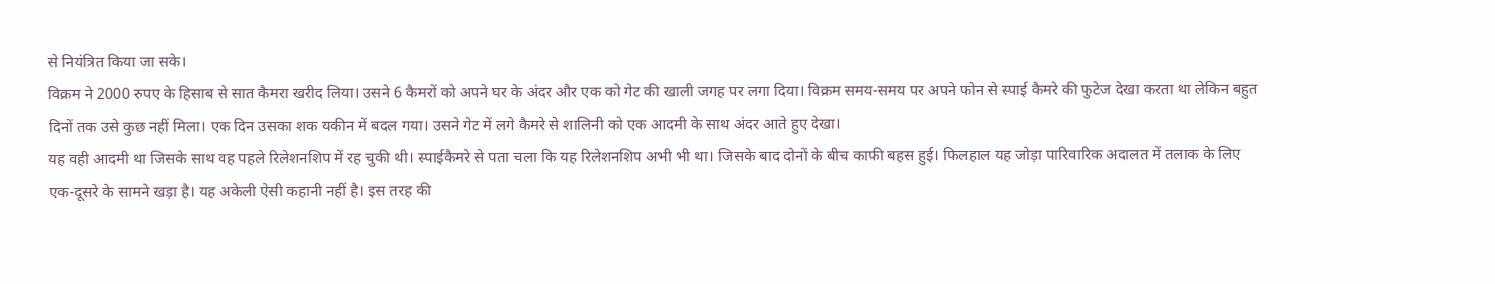से नियंत्रित किया जा सके।
विक्रम ने 2000 रुपए के हिसाब से सात कैमरा खरीद लिया। उसने 6 कैमरों को अपने घर के अंदर और एक को गेट की खाली जगह पर लगा दिया। विक्रम समय-समय पर अपने फोन से स्पाई कैमरे की फुटेज देखा करता था लेकिन बहुत दिनों तक उसे कुछ नहीं मिला। एक दिन उसका शक यकीन में बदल गया। उसने गेट में लगे कैमरे से शालिनी को एक आदमी के साथ अंदर आते हुए देखा।
यह वही आदमी था जिसके साथ वह पहले रिलेशनशिप में रह चुकी थी। स्पाईकैमरे से पता चला कि यह रिलेशनशिप अभी भी था। जिसके बाद दोनों के बीच काफी बहस हुई। फिलहाल यह जोड़ा पारिवारिक अदालत में तलाक के लिए एक-दूसरे के सामने खड़ा है। यह अकेली ऐसी कहानी नहीं है। इस तरह की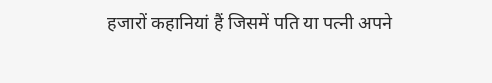हजारों कहानियां हैं जिसमें पति या पत्नी अपने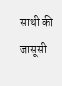साथी की जासूसी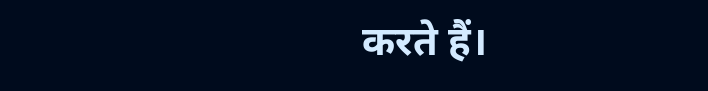करते हैं।